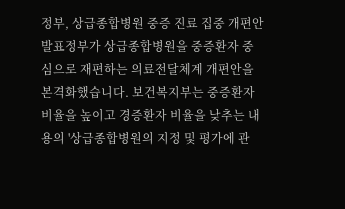정부, 상급종합병원 중증 진료 집중 개편안 발표정부가 상급종합병원을 중증환자 중심으로 재편하는 의료전달체계 개편안을 본격화했습니다. 보건복지부는 중증환자 비율을 높이고 경증환자 비율을 낮추는 내용의 '상급종합병원의 지정 및 평가에 관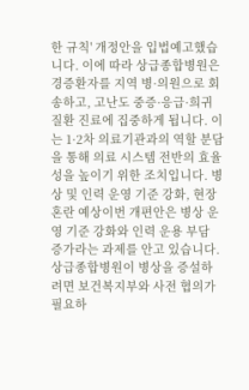한 규칙' 개정안을 입법예고했습니다. 이에 따라 상급종합병원은 경증환자를 지역 병·의원으로 회송하고, 고난도 중증·응급·희귀질환 진료에 집중하게 됩니다. 이는 1·2차 의료기관과의 역할 분담을 통해 의료 시스템 전반의 효율성을 높이기 위한 조치입니다. 병상 및 인력 운영 기준 강화, 현장 혼란 예상이번 개편안은 병상 운영 기준 강화와 인력 운용 부담 증가라는 과제를 안고 있습니다. 상급종합병원이 병상을 증설하려면 보건복지부와 사전 협의가 필요하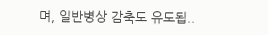며, 일반병상 감축도 유도됩..